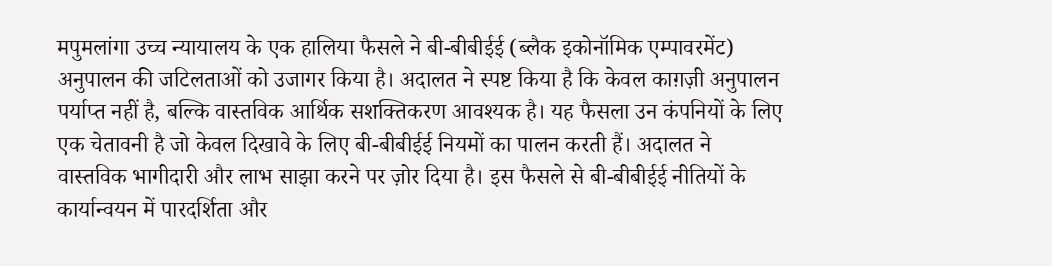मपुमलांगा उच्च न्यायालय के एक हालिया फैसले ने बी-बीबीईई (ब्लैक इकोनॉमिक एम्पावरमेंट) अनुपालन की जटिलताओं को उजागर किया है। अदालत ने स्पष्ट किया है कि केवल काग़ज़ी अनुपालन पर्याप्त नहीं है, बल्कि वास्तविक आर्थिक सशक्तिकरण आवश्यक है। यह फैसला उन कंपनियों के लिए एक चेतावनी है जो केवल दिखावे के लिए बी-बीबीईई नियमों का पालन करती हैं। अदालत ने वास्तविक भागीदारी और लाभ साझा करने पर ज़ोर दिया है। इस फैसले से बी-बीबीईई नीतियों के कार्यान्वयन में पारदर्शिता और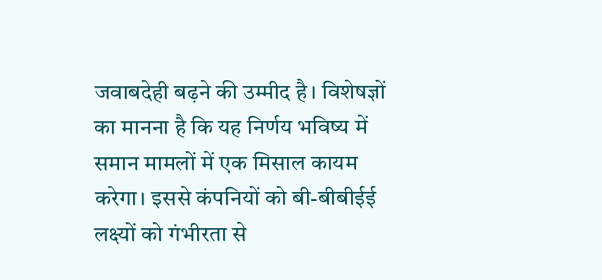जवाबदेही बढ़ने की उम्मीद है। विशेषज्ञों का मानना है कि यह निर्णय भविष्य में समान मामलों में एक मिसाल कायम करेगा। इससे कंपनियों को बी-बीबीईई लक्ष्यों को गंभीरता से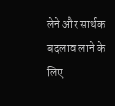लेने और सार्थक बदलाव लाने के लिए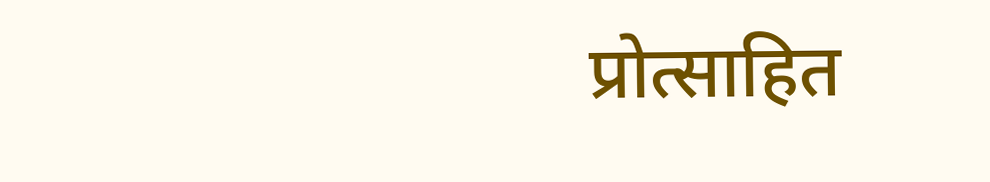प्रोत्साहित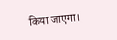किया जाएगा।